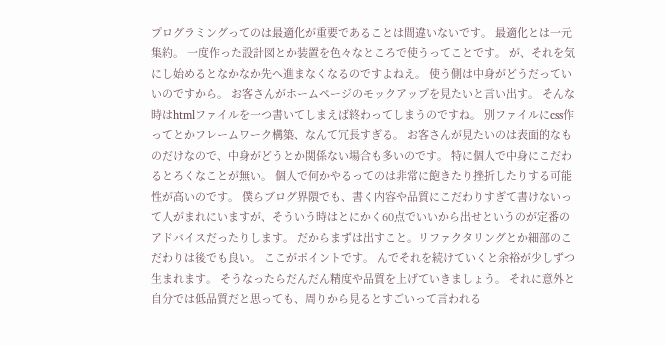プログラミングってのは最適化が重要であることは間違いないです。 最適化とは一元集約。 一度作った設計図とか装置を色々なところで使うってことです。 が、それを気にし始めるとなかなか先へ進まなくなるのですよねえ。 使う側は中身がどうだっていいのですから。 お客さんがホームページのモックアップを見たいと言い出す。 そんな時はhtmlファイルを一つ書いてしまえば終わってしまうのですね。 別ファイルにcss作ってとかフレームワーク構築、なんて冗長すぎる。 お客さんが見たいのは表面的なものだけなので、中身がどうとか関係ない場合も多いのです。 特に個人で中身にこだわるとろくなことが無い。 個人で何かやるってのは非常に飽きたり挫折したりする可能性が高いのです。 僕らブログ界隈でも、書く内容や品質にこだわりすぎて書けないって人がまれにいますが、そういう時はとにかく60点でいいから出せというのが定番のアドバイスだったりします。 だからまずは出すこと。リファクタリングとか細部のこだわりは後でも良い。 ここがポイントです。 んでそれを続けていくと余裕が少しずつ生まれます。 そうなったらだんだん精度や品質を上げていきましょう。 それに意外と自分では低品質だと思っても、周りから見るとすごいって言われる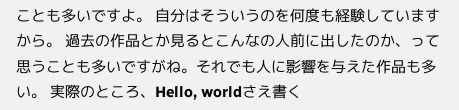ことも多いですよ。 自分はそういうのを何度も経験していますから。 過去の作品とか見るとこんなの人前に出したのか、って思うことも多いですがね。それでも人に影響を与えた作品も多い。 実際のところ、Hello, worldさえ書く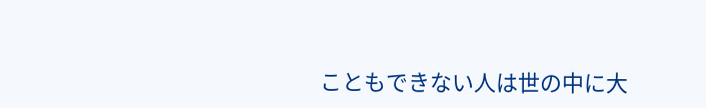こともできない人は世の中に大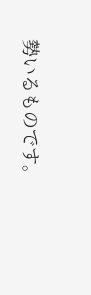勢いるものです。